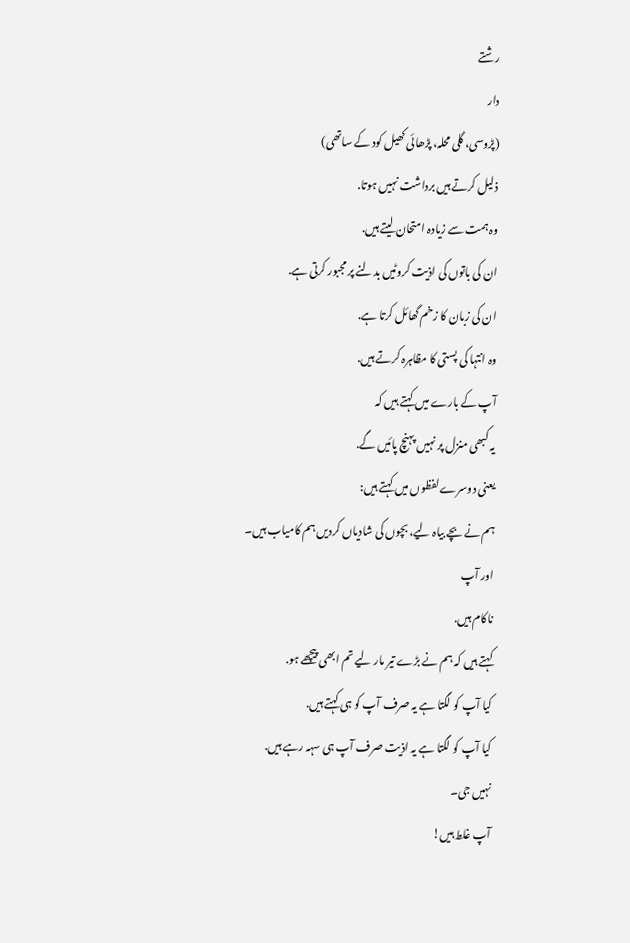رشتے
دار
(پڑوسی، گلی محلہ، پڑھائی کھیل کود کے ساتھی)
ذلیل کرتے ہیں برداشت نہیں ہوتا.
وہ ہمت سے زیادہ امتحان لیتے ہیں.
ان کی باتوں کی اذیت کروٹیں بدلنے پر مجبور کرتی ہے.
ان کی زبان کا زخم گھائل کرتا ہے.
وہ انتہا کی پستی کا مظاہرہ کرتے ہیں.
آپ کے بارے میں کہتے ہیں کہ
یہ کبھی منزل پر نہیں پہنچ پائیں گے.
یعنی دوسرے لفظوں میں کہتے ہیں:
ہم نے بچے بیاہ لیے، بچوں کی شادیاں کردیں ہم کامیاب ہیں۔ اور آپ
ناکام ہیں.
کہتے ہیں کہ ہم نے بڑے تیر مار لیے تم ابھی پیچھے ہو.
کیا آپ کو لگتا ہے یہ صرف آپ کو ہی کہتے ہیں.
کیا آپ کو لگتا ہے یہ اذیت صرف آپ ہی سہہ رہے ہیں.
نہیں جی۔
آپ غلط ہیں!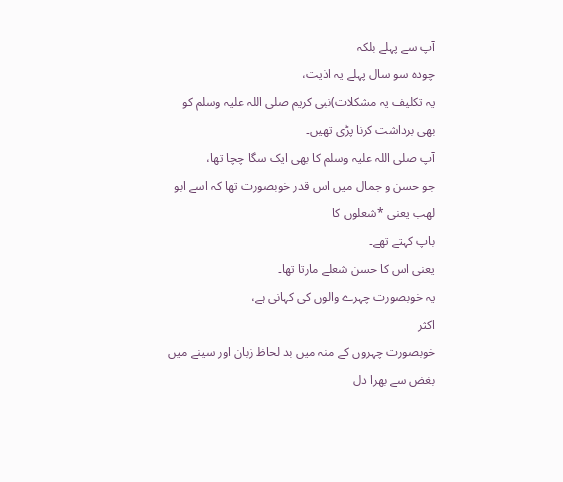آپ سے پہلے بلکہ
چودہ سو سال پہلے یہ اذیت،
یہ تکلیف یہ مشکلات)نبی کریم صلی اللہ علیہ وسلم کو
بھی برداشت کرنا پڑی تھیں۔
آپ صلی اللہ علیہ وسلم کا بھی ایک سگا چچا تھا،
جو حسن و جمال میں اس قدر خوبصورت تھا کہ اسے ابو لھب یعنی *شعلوں کا
باپ کہتے تھے۔
یعنی اس کا حسن شعلے مارتا تھا۔
یہ خوبصورت چہرے والوں کی کہانی ہے،
اکثر
خوبصورت چہروں کے منہ میں بد لحاظ زبان اور سینے میں بغض سے بھرا دل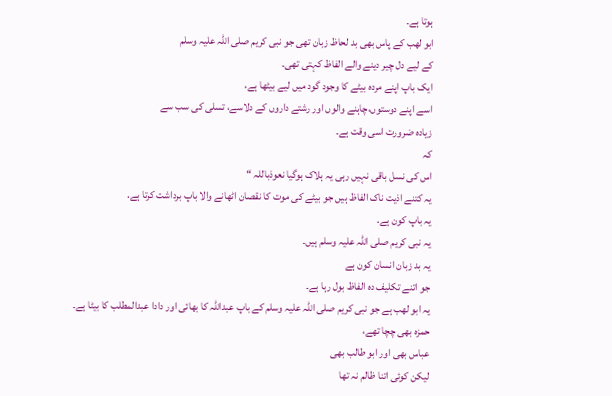ہوتا ہے۔
ابو لھب کے پاس بھی بد لحاظ زبان تھی جو نبی کریم صلی اللہ علیہ وسلم
کے لیے دل چیر دینے والے الفاظ کہتی تھی۔
ایک باپ اپنے مردہ بیٹے کا وجود گود میں لیے بیٹھا ہے،
اسے اپنے دوستوں،چاہنے والوں اور رشتے داروں کے دلاسے، تسلی کی سب سے
زیادہ ضرورت اسی وقت ہے۔
کہ
اس کی نسل باقی نہیں رہی یہ ہلاک ہوگیا نعوذباللہ “
یہ کتنے اذیت ناک الفاظ ہیں جو بیٹے کی موت کا نقصان اٹھانے والا باپ برداشت کرتا ہے.
یہ باپ کون ہے.
یہ نبی کریم صلی اللہ علیہ وسلم ہیں۔
یہ بد زبان انسان کون ہے
جو اتنے تکلیف دہ الفاظ بول رہا ہے۔
یہ ابو لھب ہے جو نبی کریم صلی اللہ علیہ وسلم کے باپ عبداللہ کا بھائی اور دادا عبدالمطلب کا بیٹا ہے۔
حمزہ بھی چچا تھے،
عباس بھی اور ابو طالب بھی
لیکن کوئی اتنا ظالم نہ تھا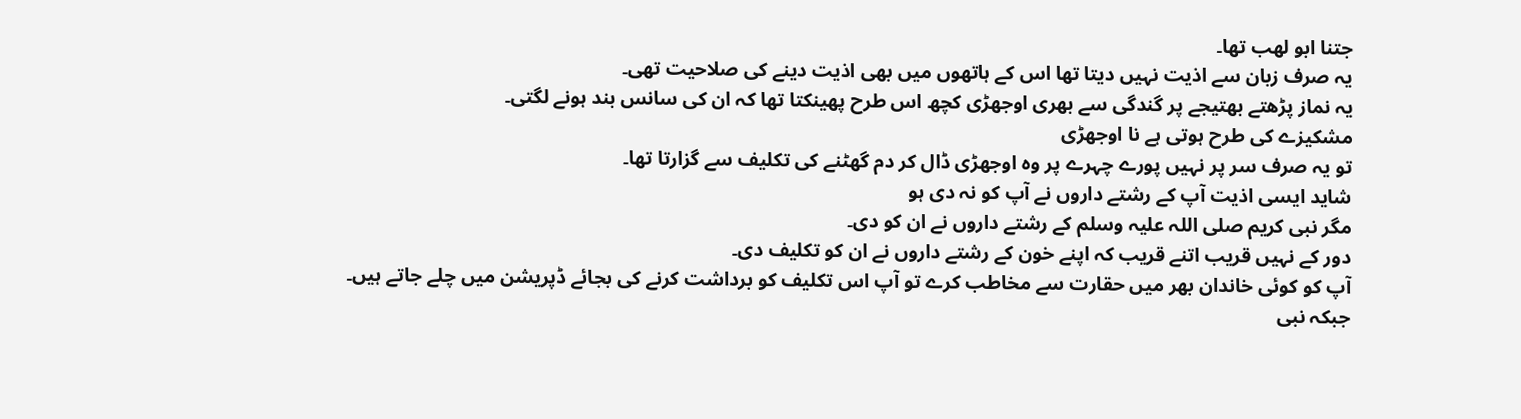جتنا ابو لھب تھا۔
یہ صرف زبان سے اذیت نہیں دیتا تھا اس کے ہاتھوں میں بھی اذیت دینے کی صلاحیت تھی۔
یہ نماز پڑھتے بھتیجے پر گندگی سے بھری اوجھڑی کچھ اس طرح پھینکتا تھا کہ ان کی سانس بند ہونے لگتی۔
مشکیزے کی طرح ہوتی ہے نا اوجھڑی
تو یہ صرف سر پر نہیں پورے چہرے پر وہ اوجھڑی ڈال کر دم گھٹنے کی تکلیف سے گزارتا تھا۔
شاید ایسی اذیت آپ کے رشتے داروں نے آپ کو نہ دی ہو
مگر نبی کریم صلی اللہ علیہ وسلم کے رشتے داروں نے ان کو دی۔
دور کے نہیں قریب اتنے قریب کہ اپنے خون کے رشتے داروں نے ان کو تکلیف دی۔
آپ کو کوئی خاندان بھر میں حقارت سے مخاطب کرے تو آپ اس تکلیف کو برداشت کرنے کی بجائے ڈپریشن میں چلے جاتے ہیں۔
جبکہ نبی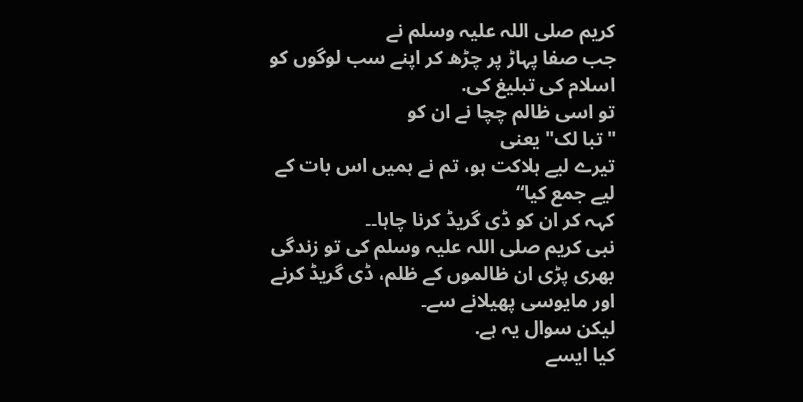کریم صلی اللہ علیہ وسلم نے
جب صفا پہاڑ پر چڑھ کر اپنے سب لوگوں کو اسلام کی تبلیغ کی.
تو اسی ظالم چچا نے ان کو
"تبا لک" یعنی
تیرے لیے ہلاکت ہو، تم نے ہمیں اس بات کے لیے جمع کیا“
کہہ کر ان کو ڈی گریڈ کرنا چاہا۔۔
نبی کریم صلی اللہ علیہ وسلم کی تو زندگی بھری پڑی ان ظالموں کے ظلم، ڈی گریڈ کرنے اور مایوسی پھیلانے سے۔
لیکن سوال یہ ہے.
کیا ایسے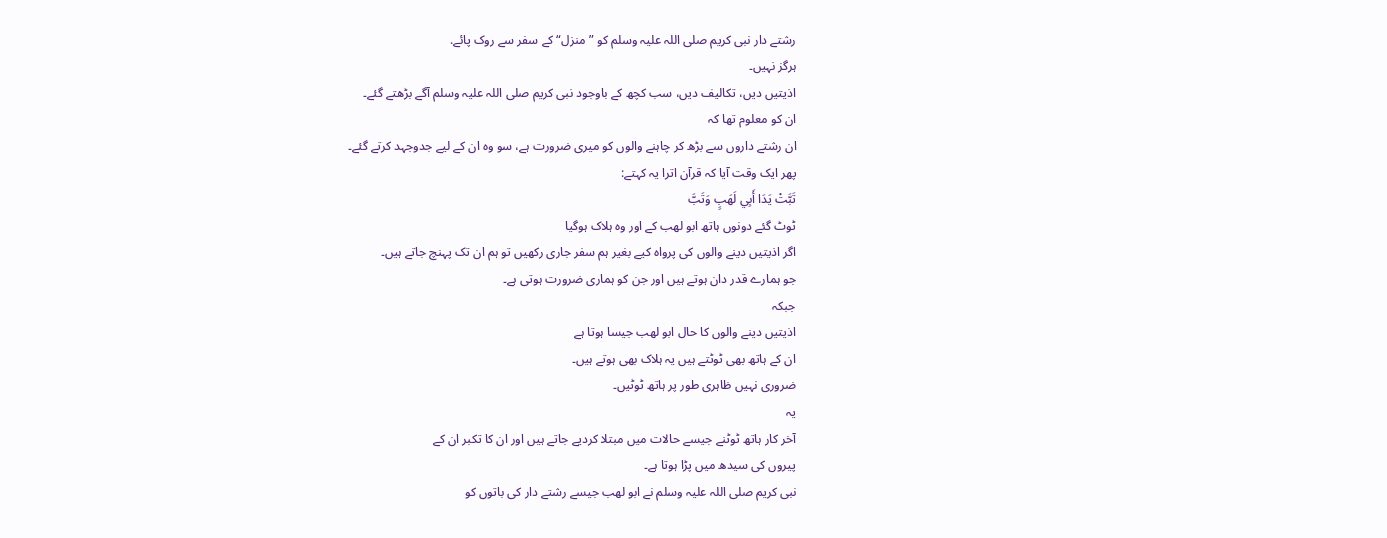رشتے دار نبی کریم صلی اللہ علیہ وسلم کو ”منزل“ کے سفر سے روک پائے.
ہرگز نہیں۔
اذیتیں دیں، تکالیف دیں، سب کچھ کے باوجود نبی کریم صلی اللہ علیہ وسلم آگے بڑھتے گئے۔
ان کو معلوم تھا کہ
ان رشتے داروں سے بڑھ کر چاہنے والوں کو میری ضرورت ہے، سو وہ ان کے لیے جدوجہد کرتے گئے۔
پھر ایک وقت آیا کہ قرآن اترا یہ کہتے:
تَبَّتْ يَدَا أَبِي لَهَبٍ وَتَبَّ
ٹوٹ گئے دونوں ہاتھ ابو لھب کے اور وہ ہلاک ہوگیا
اگر اذیتیں دینے والوں کی پرواہ کیے بغیر ہم سفر جاری رکھیں تو ہم ان تک پہنچ جاتے ہیں۔
جو ہمارے قدر دان ہوتے ہیں اور جن کو ہماری ضرورت ہوتی ہے۔
جبکہ
اذیتیں دینے والوں کا حال ابو لھب جیسا ہوتا ہے
ان کے ہاتھ بھی ٹوٹتے ہیں یہ ہلاک بھی ہوتے ہیں۔
ضروری نہیں ظاہری طور پر ہاتھ ٹوٹیں۔
یہ
آخر کار ہاتھ ٹوٹنے جیسے حالات میں مبتلا کردیے جاتے ہیں اور ان کا تکبر ان کے
پیروں کی سیدھ میں پڑا ہوتا ہے۔
نبی کریم صلی اللہ علیہ وسلم نے ابو لھب جیسے رشتے دار کی باتوں کو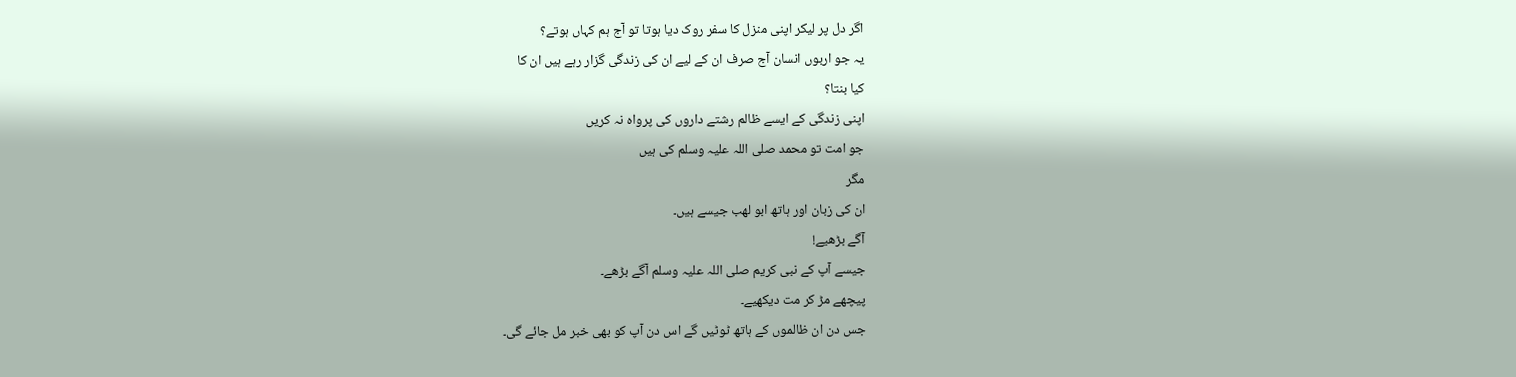اگر دل پر لیکر اپنی منزل کا سفر روک دیا ہوتا تو آج ہم کہاں ہوتے؟
یہ جو اربوں انسان آج صرف ان کے لیے ان کی زندگی گزار رہے ہیں ان کا
کیا بنتا؟
اپنی زندگی کے ایسے ظالم رشتے داروں کی پرواہ نہ کریں
جو امت تو محمد صلی اللہ علیہ وسلم کی ہیں
مگر
ان کی زبان اور ہاتھ ابو لھب جیسے ہیں۔
آگے بڑھیے!
جیسے آپ کے نبی کریم صلی اللہ علیہ وسلم آگے بڑھے۔
پیچھے مڑ کر مت دیکھیے۔
جس دن ان ظالموں کے ہاتھ ٹوٹیں گے اس دن آپ کو بھی خبر مل جائے گی۔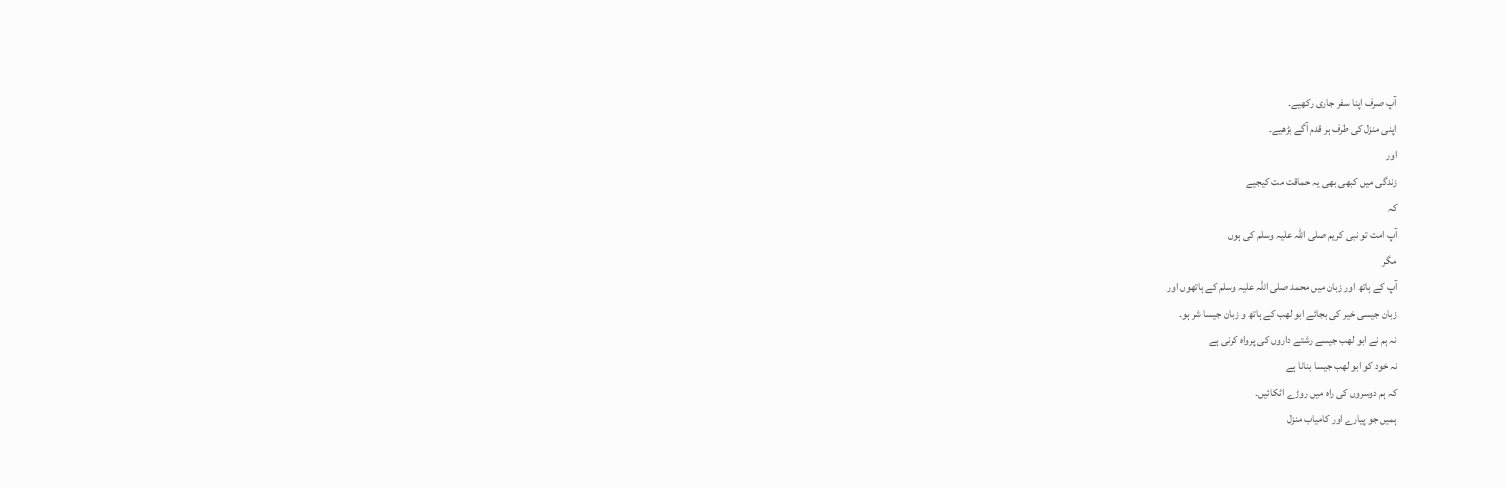آپ صرف اپنا سفر جاری رکھیے۔
اپنی منزل کی طرف ہر قدم آگے بڑھیے۔
اور
زندگی میں کبھی بھی یہ حماقت مت کیجیے
کہ
آپ امت تو نبی کریم صلی اللہ علیہ وسلم کی ہوں
مگر
آپ کے ہاتھ اور زبان میں محمد صلی اللہ علیہ وسلم کے ہاتھوں اور
زبان جیسی خیر کی بجائے ابو لھب کے ہاتھ و زبان جیسا شر ہو۔
نہ ہم نے ابو لھب جیسے رشتے داروں کی پرواہ کرنی ہے
نہ خود کو ابو لھب جیسا بنانا ہے
کہ ہم دوسروں کی راہ میں روڑے اٹکائیں۔
ہمیں جو پیارے اور کامیاب منزل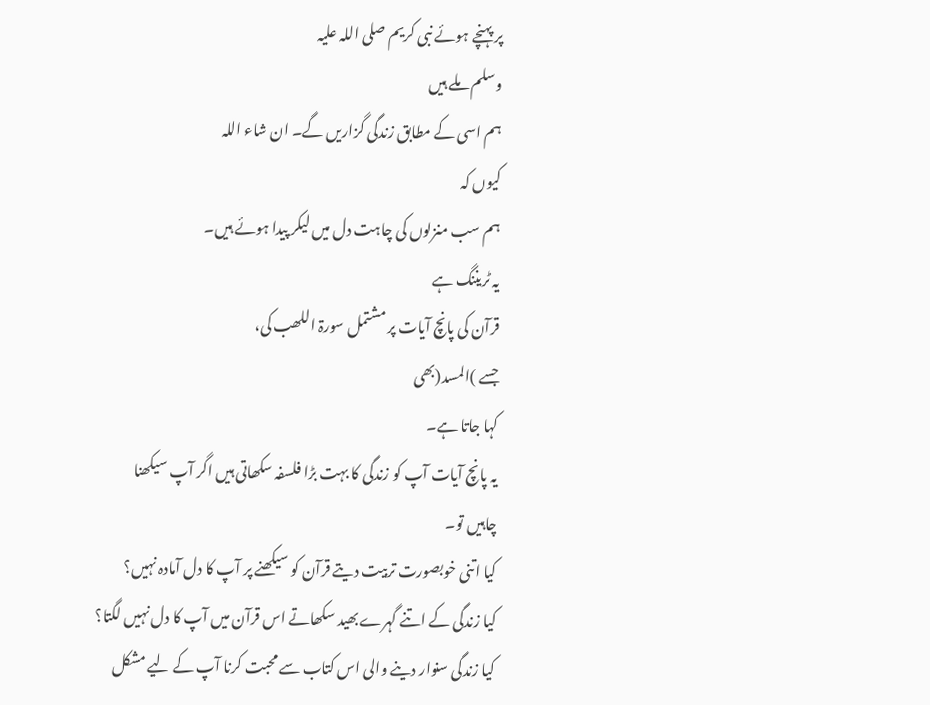پر پہنچے ہوئے نبی کریم صلی اللہ علیہ
وسلم ملے ہیں
ہم اسی کے مطابق زندگی گزاریں گے۔ ان شاء اللہ
کیوں کہ
ہم سب منزلوں کی چاہت دل میں لیکر پیدا ہوئے ہیں۔
یہ ٹریننگ ہے
قرآن کی پانچ آیات پر مشتمل سورۃ اللھب کی،
جسے )المسد(بھی
کہا جاتا ہے۔
یہ پانچ آیات آپ کو زندگی کا بہت بڑا فلسفہ سکھاتی ہیں اگر آپ سیکھنا
چاہیں تو۔
کیا اتنی خوبصورت تربیت دیتے قرآن کو سیکھنے پر آپ کا دل آمادہ نہیں؟
کیا زندگی کے اتنے گہرے بھید سکھاتے اس قرآن میں آپ کا دل نہیں لگتا؟
کیا زندگی سنوار دینے والی اس کتاب سے محبت کرنا آپ کے لیے مشکل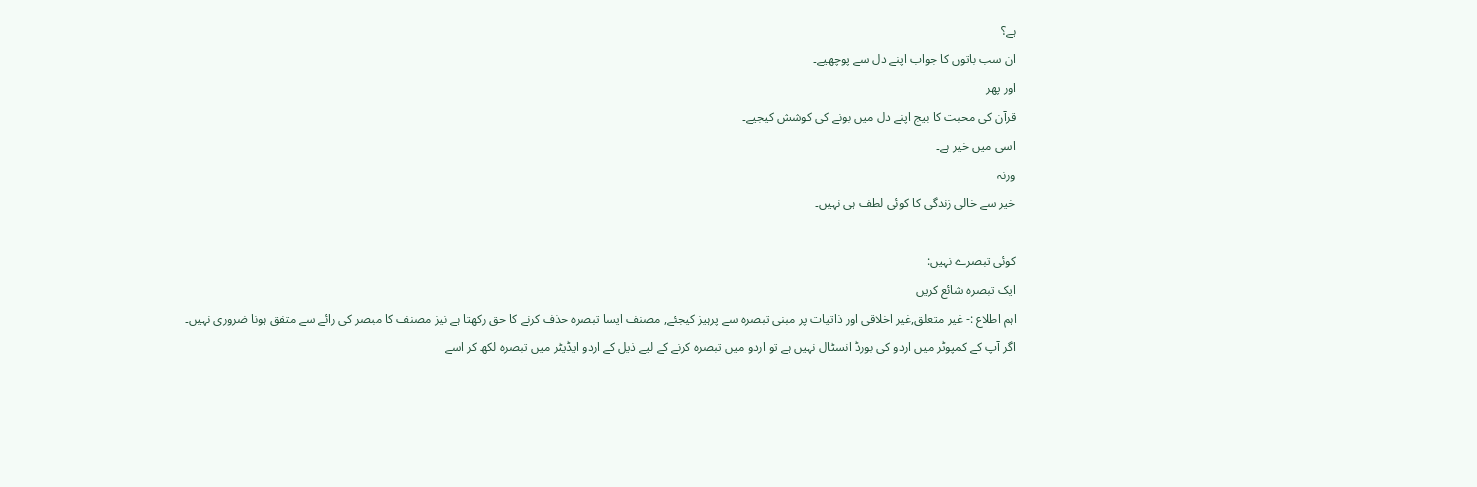ہے؟
ان سب باتوں کا جواب اپنے دل سے پوچھیے۔
اور پھر
قرآن کی محبت کا بیج اپنے دل میں بونے کی کوشش کیجیے۔
اسی میں خیر ہے۔
ورنہ
خیر سے خالی زندگی کا کوئی لطف ہی نہیں۔

کوئی تبصرے نہیں:
ایک تبصرہ شائع کریں
اہم اطلاع :- غیر متعلق,غیر اخلاقی اور ذاتیات پر مبنی تبصرہ سے پرہیز کیجئے, مصنف ایسا تبصرہ حذف کرنے کا حق رکھتا ہے نیز مصنف کا مبصر کی رائے سے متفق ہونا ضروری نہیں۔
اگر آپ کے کمپوٹر میں اردو کی بورڈ انسٹال نہیں ہے تو اردو میں تبصرہ کرنے کے لیے ذیل کے اردو ایڈیٹر میں تبصرہ لکھ کر اسے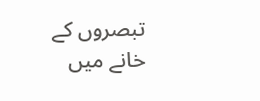تبصروں کے خانے میں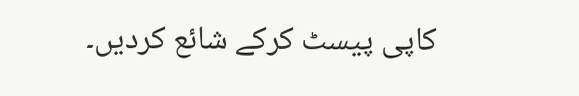کاپی پیسٹ کرکے شائع کردیں۔